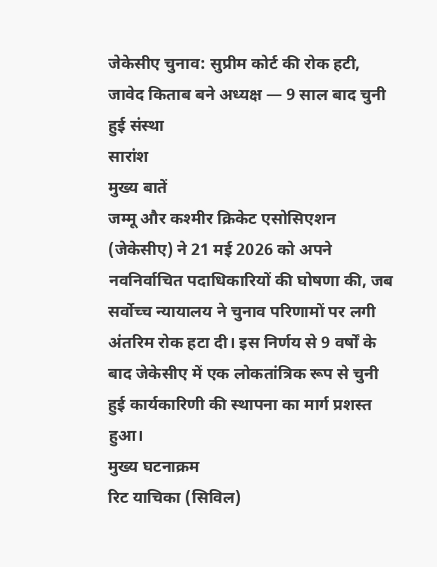जेकेसीए चुनाव: सुप्रीम कोर्ट की रोक हटी, जावेद किताब बने अध्यक्ष — 9 साल बाद चुनी हुई संस्था
सारांश
मुख्य बातें
जम्मू और कश्मीर क्रिकेट एसोसिएशन (जेकेसीए) ने 21 मई 2026 को अपने नवनिर्वाचित पदाधिकारियों की घोषणा की, जब सर्वोच्च न्यायालय ने चुनाव परिणामों पर लगी अंतरिम रोक हटा दी। इस निर्णय से 9 वर्षों के बाद जेकेसीए में एक लोकतांत्रिक रूप से चुनी हुई कार्यकारिणी की स्थापना का मार्ग प्रशस्त हुआ।
मुख्य घटनाक्रम
रिट याचिका (सिविल)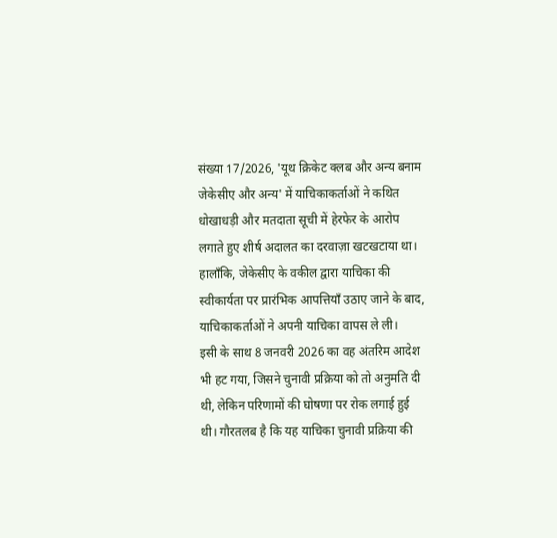संख्या 17/2026, 'यूथ क्रिकेट क्लब और अन्य बनाम जेकेसीए और अन्य' में याचिकाकर्ताओं ने कथित धोखाधड़ी और मतदाता सूची में हेरफेर के आरोप लगाते हुए शीर्ष अदालत का दरवाज़ा खटखटाया था। हालाँकि, जेकेसीए के वकील द्वारा याचिका की स्वीकार्यता पर प्रारंभिक आपत्तियाँ उठाए जाने के बाद, याचिकाकर्ताओं ने अपनी याचिका वापस ले ली।
इसी के साथ 8 जनवरी 2026 का वह अंतरिम आदेश भी हट गया, जिसने चुनावी प्रक्रिया को तो अनुमति दी थी, लेकिन परिणामों की घोषणा पर रोक लगाई हुई थी। गौरतलब है कि यह याचिका चुनावी प्रक्रिया की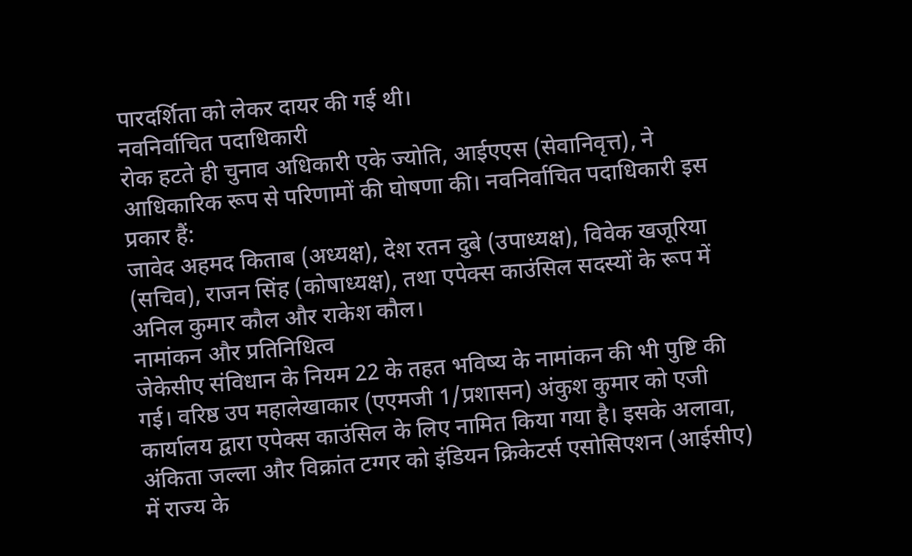पारदर्शिता को लेकर दायर की गई थी।
नवनिर्वाचित पदाधिकारी
रोक हटते ही चुनाव अधिकारी एके ज्योति, आईएएस (सेवानिवृत्त), ने आधिकारिक रूप से परिणामों की घोषणा की। नवनिर्वाचित पदाधिकारी इस प्रकार हैं:
जावेद अहमद किताब (अध्यक्ष), देश रतन दुबे (उपाध्यक्ष), विवेक खजूरिया (सचिव), राजन सिंह (कोषाध्यक्ष), तथा एपेक्स काउंसिल सदस्यों के रूप में अनिल कुमार कौल और राकेश कौल।
नामांकन और प्रतिनिधित्व
जेकेसीए संविधान के नियम 22 के तहत भविष्य के नामांकन की भी पुष्टि की गई। वरिष्ठ उप महालेखाकार (एएमजी 1/प्रशासन) अंकुश कुमार को एजी कार्यालय द्वारा एपेक्स काउंसिल के लिए नामित किया गया है। इसके अलावा, अंकिता जल्ला और विक्रांत टग्गर को इंडियन क्रिकेटर्स एसोसिएशन (आईसीए) में राज्य के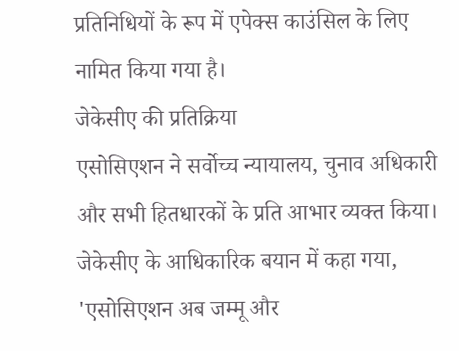प्रतिनिधियों के रूप में एपेक्स काउंसिल के लिए नामित किया गया है।
जेकेसीए की प्रतिक्रिया
एसोसिएशन ने सर्वोच्च न्यायालय, चुनाव अधिकारी और सभी हितधारकों के प्रति आभार व्यक्त किया। जेकेसीए के आधिकारिक बयान में कहा गया, 'एसोसिएशन अब जम्मू और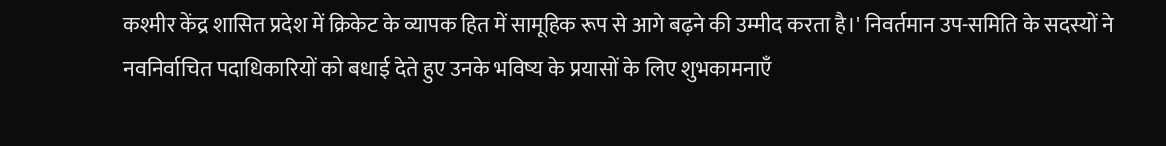कश्मीर केंद्र शासित प्रदेश में क्रिकेट के व्यापक हित में सामूहिक रूप से आगे बढ़ने की उम्मीद करता है।' निवर्तमान उप-समिति के सदस्यों ने नवनिर्वाचित पदाधिकारियों को बधाई देते हुए उनके भविष्य के प्रयासों के लिए शुभकामनाएँ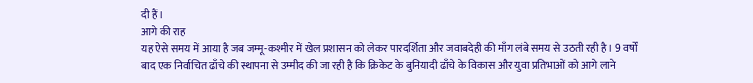दी हैं।
आगे की राह
यह ऐसे समय में आया है जब जम्मू-कश्मीर में खेल प्रशासन को लेकर पारदर्शिता और जवाबदेही की माँग लंबे समय से उठती रही है। 9 वर्षों बाद एक निर्वाचित ढाँचे की स्थापना से उम्मीद की जा रही है कि क्रिकेट के बुनियादी ढाँचे के विकास और युवा प्रतिभाओं को आगे लाने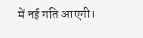में नई गति आएगी।